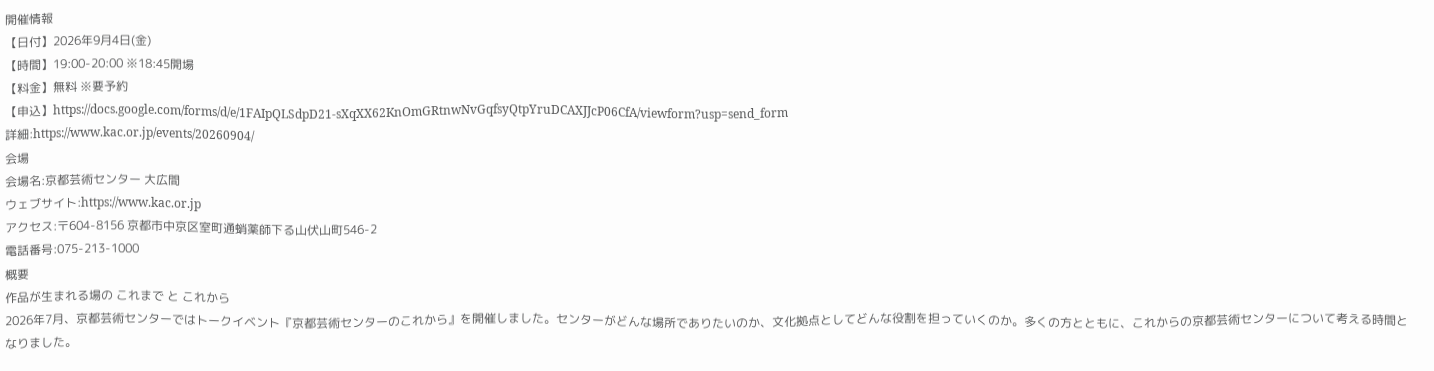開催情報
【日付】2026年9月4日(金)
【時間】19:00-20:00 ※18:45開場
【料金】無料 ※要予約
【申込】https://docs.google.com/forms/d/e/1FAIpQLSdpD21-sXqXX62KnOmGRtnwNvGqfsyQtpYruDCAXJJcP06CfA/viewform?usp=send_form
詳細:https://www.kac.or.jp/events/20260904/
会場
会場名:京都芸術センター 大広間
ウェブサイト:https://www.kac.or.jp
アクセス:〒604-8156 京都市中京区室町通蛸薬師下る山伏山町546-2
電話番号:075-213-1000
概要
作品が生まれる場の これまで と これから
2026年7月、京都芸術センターではトークイベント『京都芸術センターのこれから』を開催しました。センターがどんな場所でありたいのか、文化拠点としてどんな役割を担っていくのか。多くの方とともに、これからの京都芸術センターについて考える時間となりました。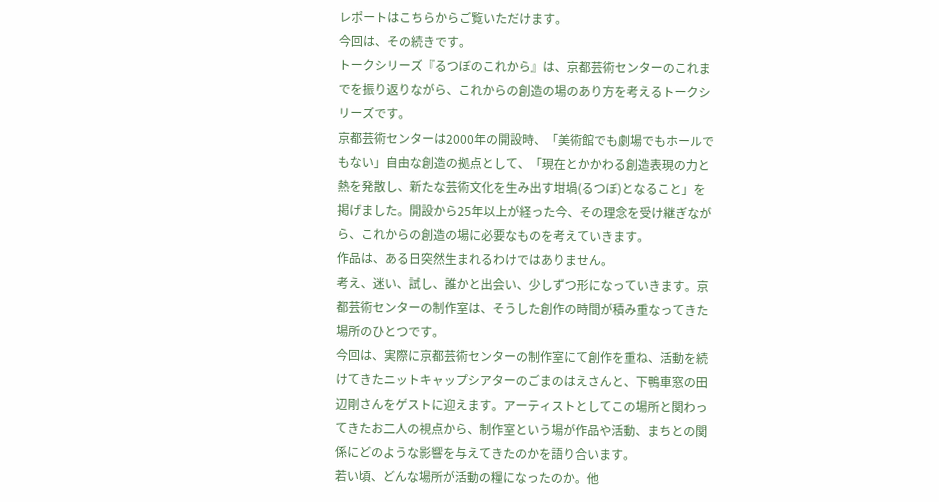レポートはこちらからご覧いただけます。
今回は、その続きです。
トークシリーズ『るつぼのこれから』は、京都芸術センターのこれまでを振り返りながら、これからの創造の場のあり方を考えるトークシリーズです。
京都芸術センターは2000年の開設時、「美術館でも劇場でもホールでもない」自由な創造の拠点として、「現在とかかわる創造表現の力と熱を発散し、新たな芸術文化を生み出す坩堝(るつぼ)となること」を掲げました。開設から25年以上が経った今、その理念を受け継ぎながら、これからの創造の場に必要なものを考えていきます。
作品は、ある日突然生まれるわけではありません。
考え、迷い、試し、誰かと出会い、少しずつ形になっていきます。京都芸術センターの制作室は、そうした創作の時間が積み重なってきた場所のひとつです。
今回は、実際に京都芸術センターの制作室にて創作を重ね、活動を続けてきたニットキャップシアターのごまのはえさんと、下鴨車窓の田辺剛さんをゲストに迎えます。アーティストとしてこの場所と関わってきたお二人の視点から、制作室という場が作品や活動、まちとの関係にどのような影響を与えてきたのかを語り合います。
若い頃、どんな場所が活動の糧になったのか。他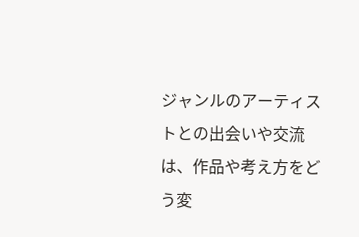ジャンルのアーティストとの出会いや交流は、作品や考え方をどう変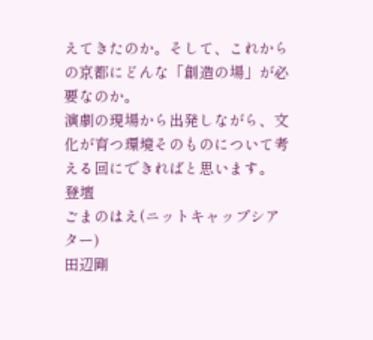えてきたのか。そして、これからの京都にどんな「創造の場」が必要なのか。
演劇の現場から出発しながら、文化が育つ環境そのものについて考える回にできればと思います。
登壇
ごまのはえ(ニットキャップシアター)
田辺剛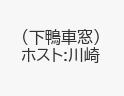(下鴨車窓)
ホスト:川崎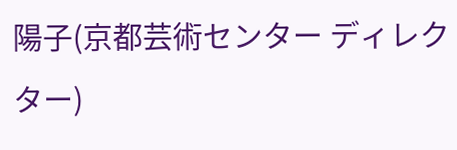陽子(京都芸術センター ディレクター)